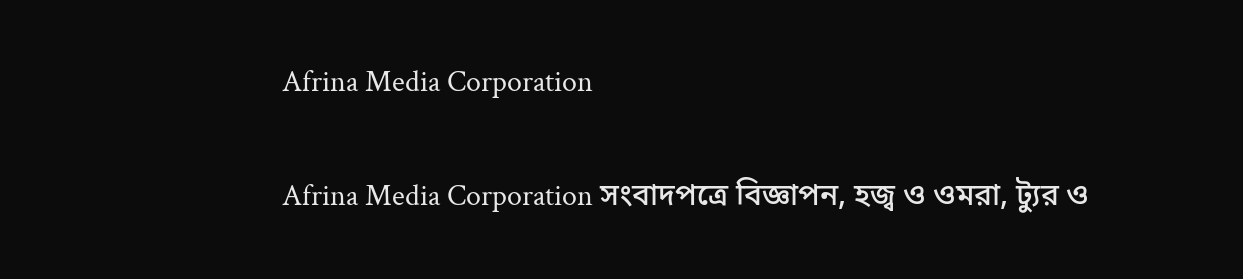Afrina Media Corporation

Afrina Media Corporation সংবাদপত্রে বিজ্ঞাপন, হজ্ব ও ওমরা, ট্যুর ও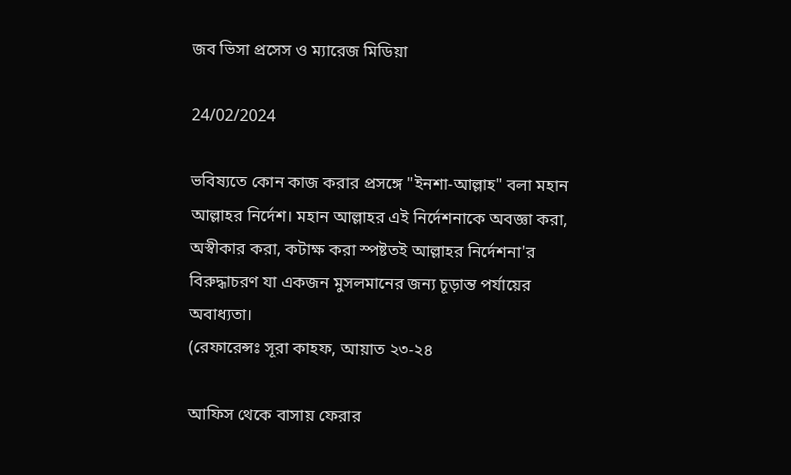জব ভিসা প্রসেস ও ম্যারেজ মিডিয়া

24/02/2024

ভবিষ্যতে কোন কাজ করার প্রসঙ্গে "ইনশা-আল্লাহ" বলা মহান আল্লাহর নির্দেশ। মহান আল্লাহর এই নির্দেশনাকে অবজ্ঞা করা, অস্বীকার করা, কটাক্ষ করা স্পষ্টতই আল্লাহর নির্দেশনা'র বিরুদ্ধাচরণ যা একজন মুসলমানের জন্য চূড়ান্ত পর্যায়ের অবাধ্যতা।
(রেফারেন্সঃ সূরা কাহফ, আয়াত ২৩-২৪

আফিস থেকে বাসায় ফেরার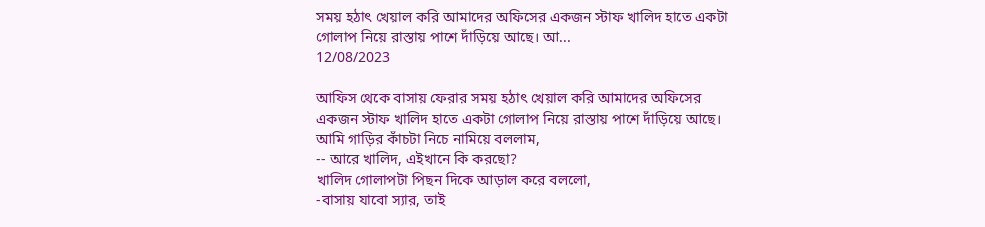সময় হঠাৎ খেয়াল করি আমাদের অফিসের একজন স্টাফ খালিদ হাতে একটা গোলাপ নিয়ে রাস্তায় পাশে দাঁড়িয়ে আছে। আ...
12/08/2023

আফিস থেকে বাসায় ফেরার সময় হঠাৎ খেয়াল করি আমাদের অফিসের একজন স্টাফ খালিদ হাতে একটা গোলাপ নিয়ে রাস্তায় পাশে দাঁড়িয়ে আছে। আমি গাড়ির কাঁচটা নিচে নামিয়ে বললাম,
-- আরে খালিদ, এইখানে কি করছো?
খালিদ গোলাপটা পিছন দিকে আড়াল করে বললো,
-বাসায় যাবো স্যার, তাই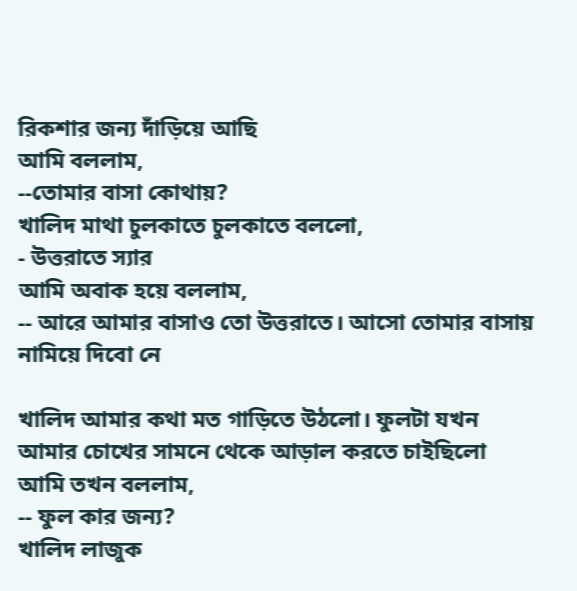রিকশার জন্য দাঁড়িয়ে আছি
আমি বললাম,
--তোমার বাসা কোথায়?
খালিদ মাথা চুলকাতে চুলকাতে বললো,
- উত্তরাতে স্যার
আমি অবাক হয়ে বললাম,
-- আরে আমার বাসাও তো উত্তরাতে। আসো তোমার বাসায় নামিয়ে দিবো নে

খালিদ আমার কথা মত গাড়িতে উঠলো। ফুলটা যখন আমার চোখের সামনে থেকে আড়াল করতে চাইছিলো আমি তখন বললাম,
-- ফুল কার জন্য?
খালিদ লাজুক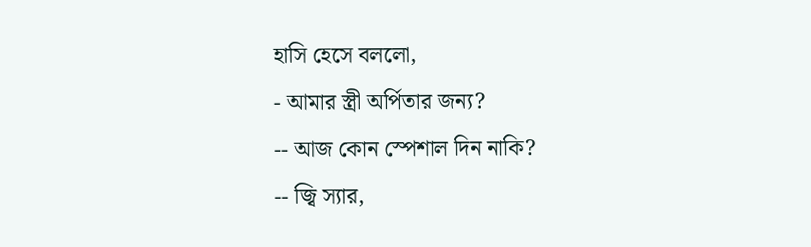হাসি হেসে বললো,
- আমার স্ত্রী অর্পিতার জন্য?
-- আজ কোন স্পেশাল দিন নাকি?
-- জ্বি স্যার,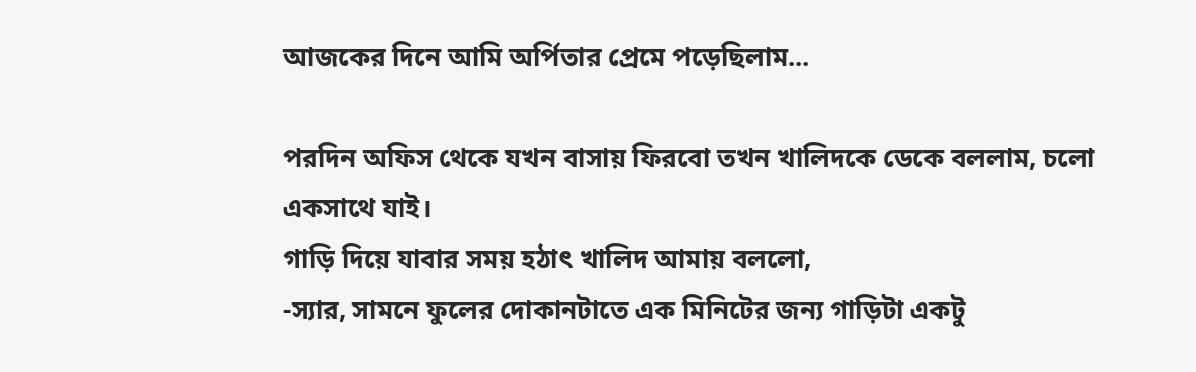আজকের দিনে আমি অর্পিতার প্রেমে পড়েছিলাম...

পরদিন অফিস থেকে যখন বাসায় ফিরবো তখন খালিদকে ডেকে বললাম, চলো একসাথে যাই।
গাড়ি দিয়ে যাবার সময় হঠাৎ খালিদ আমায় বললো,
-স্যার, সামনে ফুলের দোকানটাতে এক মিনিটের জন্য গাড়িটা একটু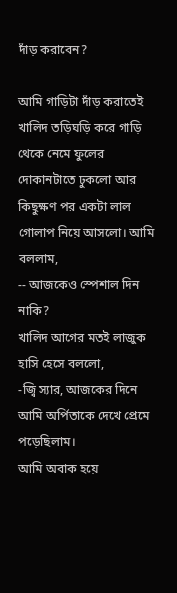দাঁড় করাবেন?

আমি গাড়িটা দাঁড় করাতেই খালিদ তড়িঘড়ি করে গাড়ি থেকে নেমে ফুলের দোকানটাতে ঢুকলো আর কিছুক্ষণ পর একটা লাল গোলাপ নিয়ে আসলো। আমি বললাম,
-- আজকেও স্পেশাল দিন নাকি?
খালিদ আগের মতই লাজুক হাসি হেসে বললো,
-জ্বি স্যার, আজকের দিনে আমি অর্পিতাকে দেখে প্রেমে পড়েছিলাম।
আমি অবাক হয়ে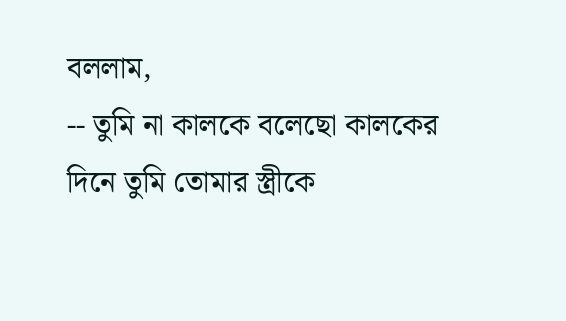বললাম,
-- তুমি না কালকে বলেছো কালকের দিনে তুমি তোমার স্ত্রীকে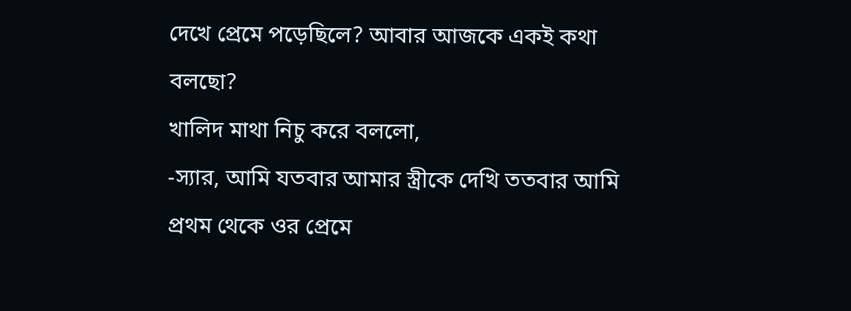দেখে প্রেমে পড়েছিলে? আবার আজকে একই কথা বলছো?
খালিদ মাথা নিচু করে বললো,
-স্যার, আমি যতবার আমার স্ত্রীকে দেখি ততবার আমি প্রথম থেকে ওর প্রেমে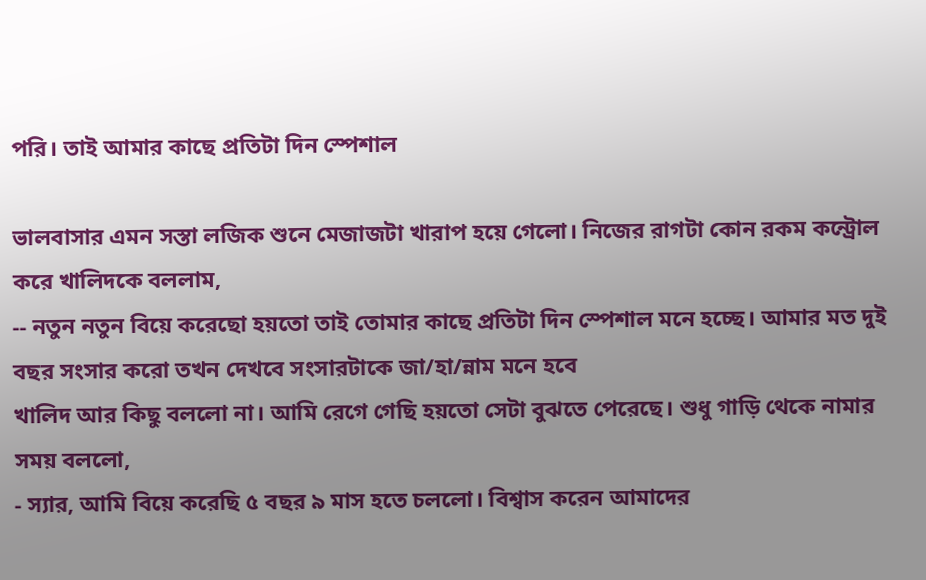পরি। তাই আমার কাছে প্রতিটা দিন স্পেশাল

ভালবাসার এমন সস্তা লজিক শুনে মেজাজটা খারাপ হয়ে গেলো। নিজের রাগটা কোন রকম কন্ট্রোল করে খালিদকে বললাম,
-- নতুন নতুন বিয়ে করেছো হয়তো তাই তোমার কাছে প্রতিটা দিন স্পেশাল মনে হচ্ছে। আমার মত দুই বছর সংসার করো তখন দেখবে সংসারটাকে জা/হা/ন্নাম মনে হবে
খালিদ আর কিছু বললো না। আমি রেগে গেছি হয়তো সেটা বুঝতে পেরেছে। শুধু গাড়ি থেকে নামার সময় বললো,
- স্যার, আমি বিয়ে করেছি ৫ বছর ৯ মাস হতে চললো। বিশ্বাস করেন আমাদের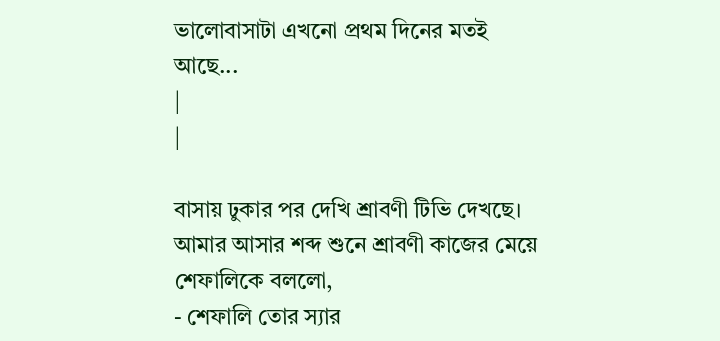ভালোবাসাটা এখনো প্রথম দিনের মতই আছে...
|
|

বাসায় ঢুকার পর দেখি শ্রাবণী টিভি দেখছে। আমার আসার শব্দ শুনে শ্রাবণী কাজের মেয়ে শেফালিকে বললো,
- শেফালি তোর স্যার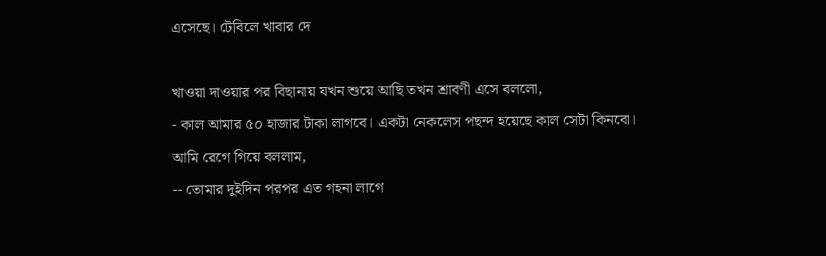এসেছে। টেবিলে খাবার দে

খাওয়া দাওয়ার পর বিছানায় যখন শুয়ে আছি তখন শ্রাবণী এসে বললো,
- কাল আমার ৫০ হাজার টাকা লাগবে। একটা নেকলেস পছন্দ হয়েছে কাল সেটা কিনবো।
আমি রেগে গিয়ে বললাম,
-- তোমার দুইদিন পরপর এত গহনা লাগে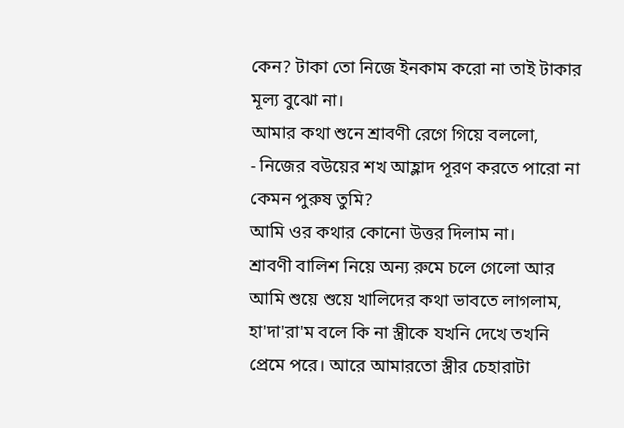কেন? টাকা তো নিজে ইনকাম করো না তাই টাকার মূল্য বুঝো না।
আমার কথা শুনে শ্রাবণী রেগে গিয়ে বললো,
- নিজের বউয়ের শখ আহ্লাদ পূরণ করতে পারো না কেমন পুরুষ তুমি?
আমি ওর কথার কোনো উত্তর দিলাম না।
শ্রাবণী বালিশ নিয়ে অন্য রুমে চলে গেলো আর আমি শুয়ে শুয়ে খালিদের কথা ভাবতে লাগলাম, হা'দা'রা'ম বলে কি না স্ত্রীকে যখনি দেখে তখনি প্রেমে পরে। আরে আমারতো স্ত্রীর চেহারাটা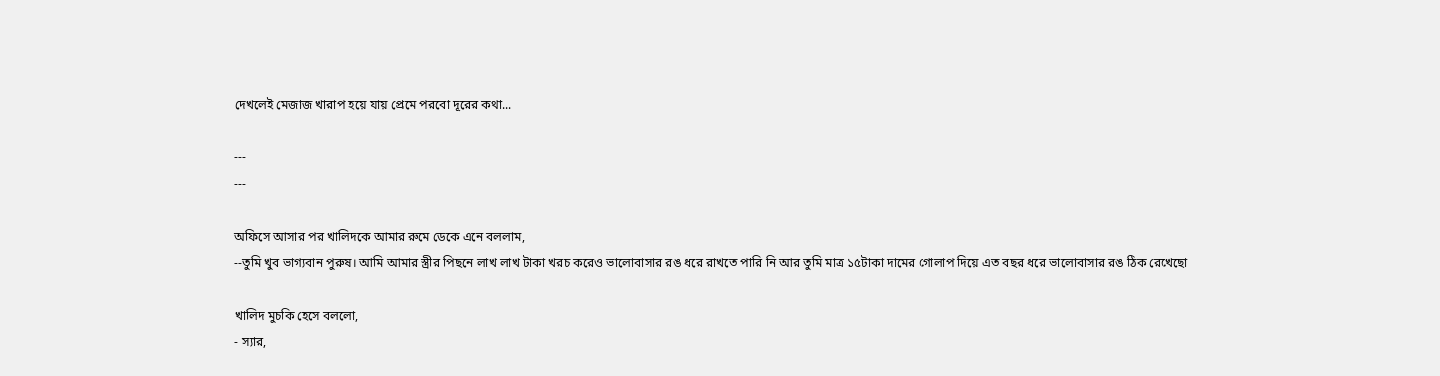দেখলেই মেজাজ খারাপ হয়ে যায় প্রেমে পরবো দূরের কথা...

---
---

অফিসে আসার পর খালিদকে আমার রুমে ডেকে এনে বললাম,
--তুমি খুব ভাগ্যবান পুরুষ। আমি আমার স্ত্রীর পিছনে লাখ লাখ টাকা খরচ করেও ভালোবাসার রঙ ধরে রাখতে পারি নি আর তুমি মাত্র ১৫টাকা দামের গোলাপ দিয়ে এত বছর ধরে ভালোবাসার রঙ ঠিক রেখেছো

খালিদ মুচকি হেসে বললো,
- স্যার,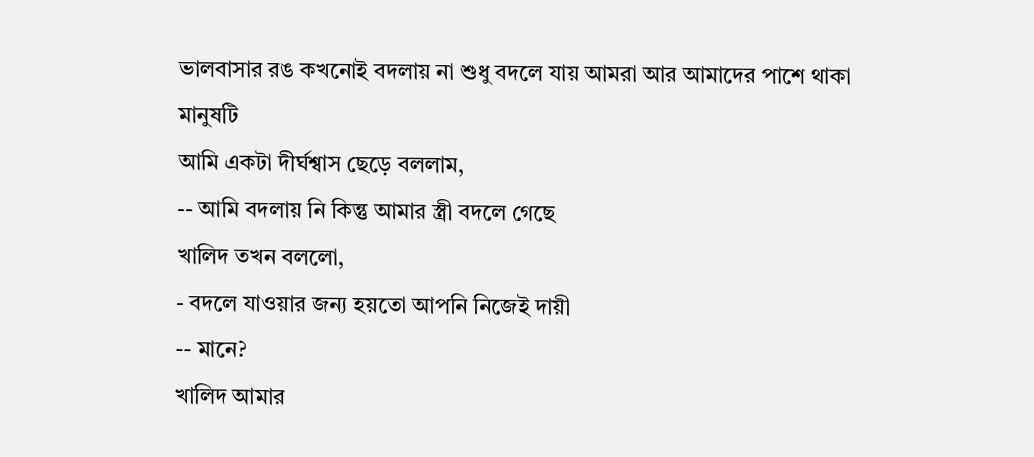ভালবাসার রঙ কখনোই বদলায় না শুধু বদলে যায় আমরা আর আমাদের পাশে থাকা মানুষটি
আমি একটা দীর্ঘশ্বাস ছেড়ে বললাম,
-- আমি বদলায় নি কিন্তু আমার স্ত্রী বদলে গেছে
খালিদ তখন বললো,
- বদলে যাওয়ার জন্য হয়তো আপনি নিজেই দায়ী
-- মানে?
খালিদ আমার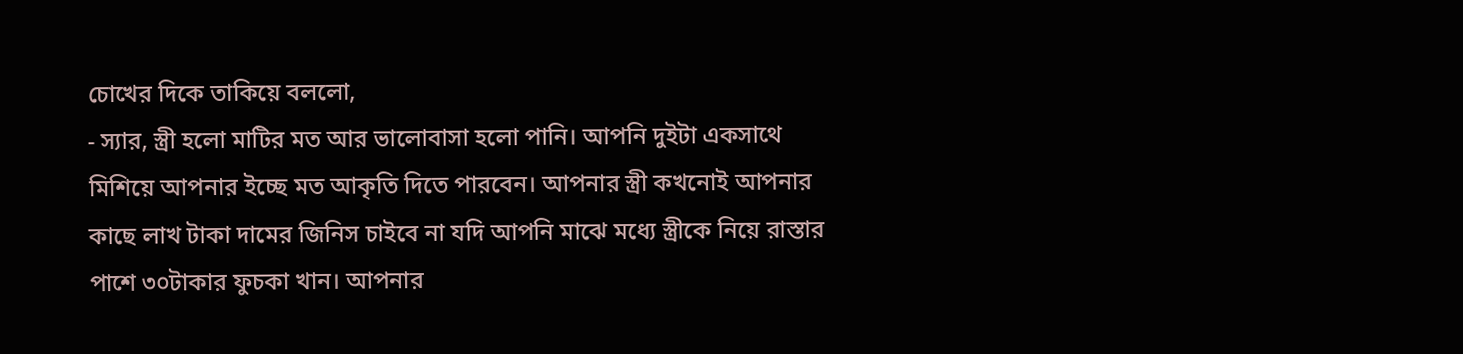চোখের দিকে তাকিয়ে বললো,
- স্যার, স্ত্রী হলো মাটির মত আর ভালোবাসা হলো পানি। আপনি দুইটা একসাথে মিশিয়ে আপনার ইচ্ছে মত আকৃতি দিতে পারবেন। আপনার স্ত্রী কখনোই আপনার কাছে লাখ টাকা দামের জিনিস চাইবে না যদি আপনি মাঝে মধ্যে স্ত্রীকে নিয়ে রাস্তার পাশে ৩০টাকার ফুচকা খান। আপনার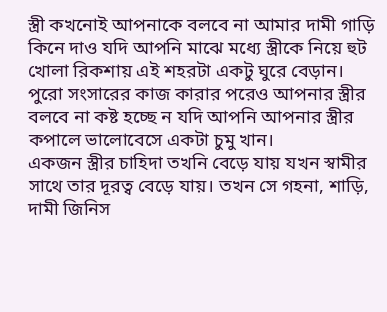স্ত্রী কখনোই আপনাকে বলবে না আমার দামী গাড়ি কিনে দাও যদি আপনি মাঝে মধ্যে স্ত্রীকে নিয়ে হুট খোলা রিকশায় এই শহরটা একটু ঘুরে বেড়ান। পুরো সংসারের কাজ কারার পরেও আপনার স্ত্রীর বলবে না কষ্ট হচ্ছে ন যদি আপনি আপনার স্ত্রীর কপালে ভালোবেসে একটা চুমু খান।
একজন স্ত্রীর চাহিদা তখনি বেড়ে যায় যখন স্বামীর সাথে তার দূরত্ব বেড়ে যায়। তখন সে গহনা, শাড়ি, দামী জিনিস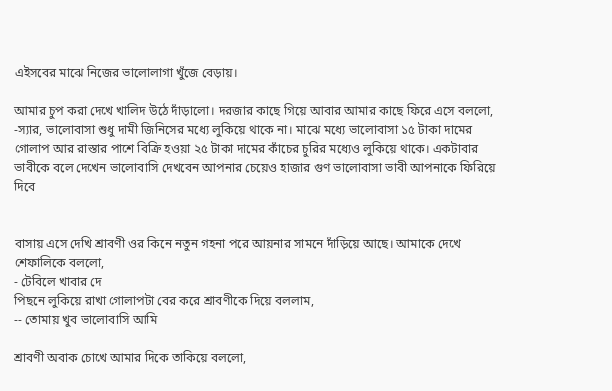এইসবের মাঝে নিজের ভালোলাগা খুঁজে বেড়ায়।

আমার চুপ করা দেখে খালিদ উঠে দাঁড়ালো। দরজার কাছে গিয়ে আবার আমার কাছে ফিরে এসে বললো,
-স্যার, ভালোবাসা শুধু দামী জিনিসের মধ্যে লুকিয়ে থাকে না। মাঝে মধ্যে ভালোবাসা ১৫ টাকা দামের গোলাপ আর রাস্তার পাশে বিক্রি হওয়া ২৫ টাকা দামের কাঁচের চুরির মধ্যেও লুকিয়ে থাকে। একটাবার ভাবীকে বলে দেখেন ভালোবাসি দেখবেন আপনার চেয়েও হাজার গুণ ভালোবাসা ভাবী আপনাকে ফিরিয়ে দিবে


বাসায় এসে দেখি শ্রাবণী ওর কিনে নতুন গহনা পরে আয়নার সামনে দাঁড়িয়ে আছে। আমাকে দেখে শেফালিকে বললো,
- টেবিলে খাবার দে
পিছনে লুকিয়ে রাখা গোলাপটা বের করে শ্রাবণীকে দিয়ে বললাম,
-- তোমায় খুব ভালোবাসি আমি

শ্রাবণী অবাক চোখে আমার দিকে তাকিয়ে বললো,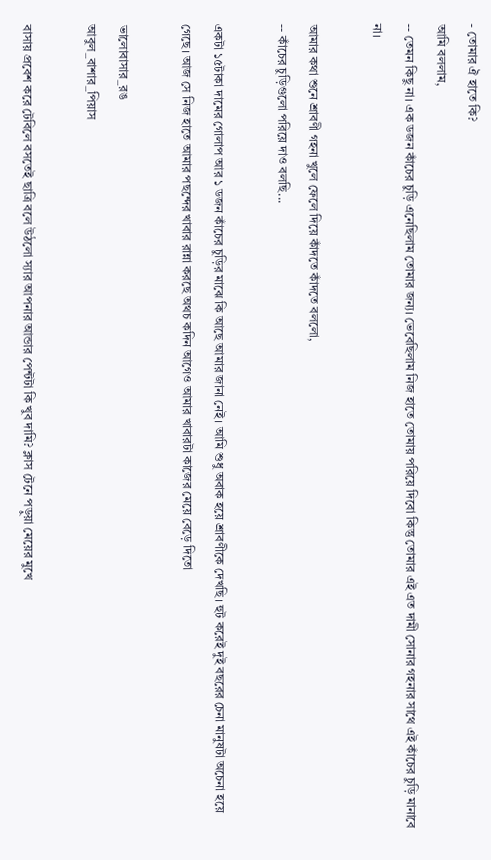- তোমার ঐ হাতে কি?
আমি বললাম,
-- তেমন কিছু না। এক ডজন কাঁচের চুড়ি এনেছিলাম তোমার জন্য। ভেবেছিলাম নিজ হাতে তোমায় পরিয়ে দিবো কিন্তু তোমার এই এত দামী সোনার গহনার সাথে এই কাঁচের চুড়ি মানাবে না।

আমার কথা শুনে শ্রাবণী গহনা খুলে ফেলে দিয়ে কাঁদতে কাঁদতে বললো,
-- কাঁচের চুড়িগুলো পরিয়ে দাও বলছি...

একটা ১৫টাকা দামের গোলাপ আর ১ ডজন কাঁচের চুড়ির মাঝে কি আছে আমার জানা নেই। আমি শুধু অবাক হয়ে শ্রাবণীকে দেখছি। হুট করেই দুই বছরের চেনা মানুষটা অচেনা হয়ে গেছে। আজ সে নিজ হাতে আমার পছন্দের খাবার রান্না করছে অথচ কদিন আগেও আমার খাবারটা কাজের মেয়ে বেড়ে দিতো

ভালোবাসার_রঙ
আবুল_বাশার_পিয়াস

বাসায় প্রবেশ করে টেবিলে বসতেই ছাত্রি বলে উঠলো স্যার আপনার আন্ডার পেন্টটা কি খুব দামি? ক্লাস টেনে পড়ুয়া মেয়ের মুখে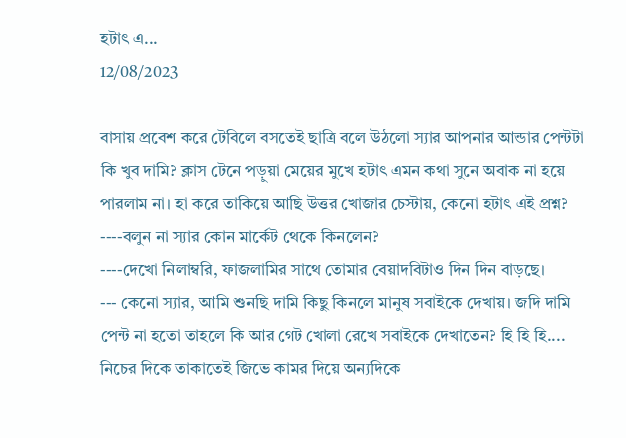হটাৎ এ...
12/08/2023

বাসায় প্রবেশ করে টেবিলে বসতেই ছাত্রি বলে উঠলো স্যার আপনার আন্ডার পেন্টটা কি খুব দামি? ক্লাস টেনে পড়ুয়া মেয়ের মুখে হটাৎ এমন কথা সুনে অবাক না হয়ে পারলাম না। হা করে তাকিয়ে আছি উত্তর খোজার চেস্টায়, কেনো হটাৎ এই প্রশ্ন?
----বলুন না স্যার কোন মার্কেট থেকে কিনলেন?
----দেখো নিলাম্বরি, ফাজলামির সাথে তোমার বেয়াদবিটাও দিন দিন বাড়ছে।
--- কেনো স্যার, আমি শুনছি দামি কিছু কিনলে মানুষ সবাইকে দেখায়। জদি দামি পেন্ট না হতো তাহলে কি আর গেট খোলা রেখে সবাইকে দেখাতেন? হি হি হি....
নিচের দিকে তাকাতেই জিভে কামর দিয়ে অন্যদিকে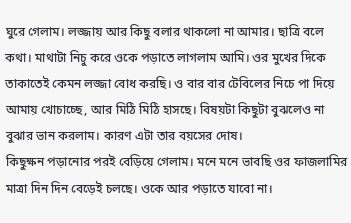ঘুরে গেলাম। লজ্জায় আর কিছু বলার থাকলো না আমার। ছাত্রি বলে কথা। মাথাটা নিচু করে ওকে পড়াতে লাগলাম আমি। ওর মুখের দিকে তাকাতেই কেমন লজ্জা বোধ করছি। ও বার বার টেবিলের নিচে পা দিয়ে আমায় খোচাচ্ছে, আর মিঠি মিঠি হাসছে। বিষয়টা কিছুটা বুঝলেও না বুঝার ভান করলাম। কারণ এটা তার বয়সের দোষ।
কিছুক্ষন পড়ানোর পরই বেড়িয়ে গেলাম। মনে মনে ভাবছি ওর ফাজলামির মাত্রা দিন দিন বেড়েই চলছে। ওকে আর পড়াতে যাবো না।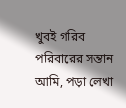খুবই গরিব পরিবারের সন্তান আমি, পড়া লেখা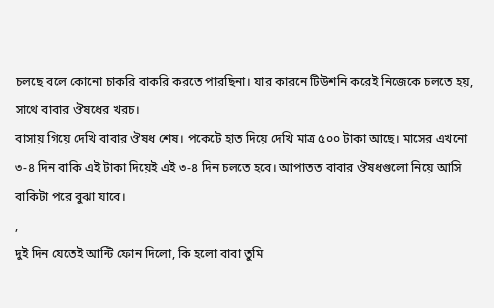চলছে বলে কোনো চাকরি বাকরি করতে পারছিনা। যার কারনে টিউশনি করেই নিজেকে চলতে হয়, সাথে বাবার ঔষধের খরচ।
বাসায় গিয়ে দেখি বাবার ঔষধ শেষ। পকেটে হাত দিয়ে দেখি মাত্র ৫০০ টাকা আছে। মাসের এখনো ৩-৪ দিন বাকি এই টাকা দিয়েই এই ৩-৪ দিন চলতে হবে। আপাতত বাবার ঔষধগুলো নিয়ে আসি বাকিটা পরে বুঝা যাবে।
,
দুই দিন যেতেই আন্টি ফোন দিলো, কি হলো বাবা তুমি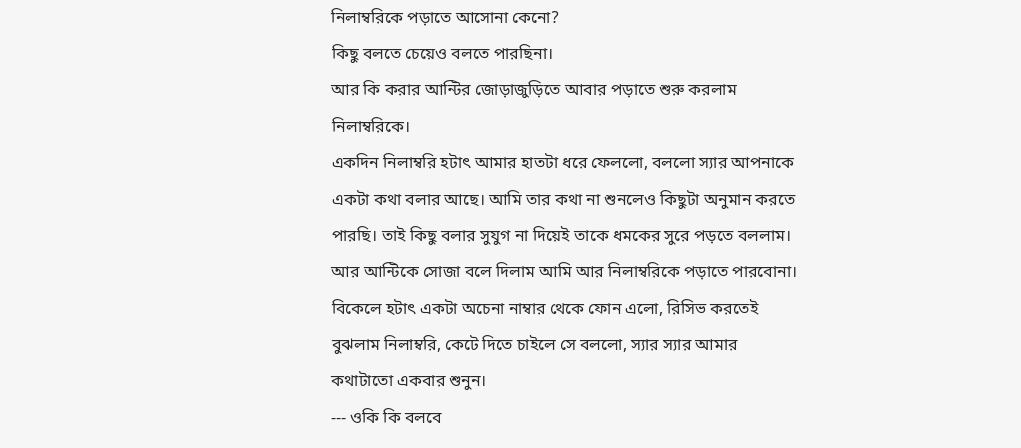নিলাম্বরিকে পড়াতে আসোনা কেনো?
কিছু বলতে চেয়েও বলতে পারছিনা।
আর কি করার আন্টির জোড়াজুড়িতে আবার পড়াতে শুরু করলাম নিলাম্বরিকে।
একদিন নিলাম্বরি হটাৎ আমার হাতটা ধরে ফেললো, বললো স্যার আপনাকে একটা কথা বলার আছে। আমি তার কথা না শুনলেও কিছুটা অনুমান করতে পারছি। তাই কিছু বলার সুযুগ না দিয়েই তাকে ধমকের সুরে পড়তে বললাম। আর আন্টিকে সোজা বলে দিলাম আমি আর নিলাম্বরিকে পড়াতে পারবোনা।
বিকেলে হটাৎ একটা অচেনা নাম্বার থেকে ফোন এলো, রিসিভ করতেই বুঝলাম নিলাম্বরি, কেটে দিতে চাইলে সে বললো, স্যার স্যার আমার কথাটাতো একবার শুনুন।
--- ওকি কি বলবে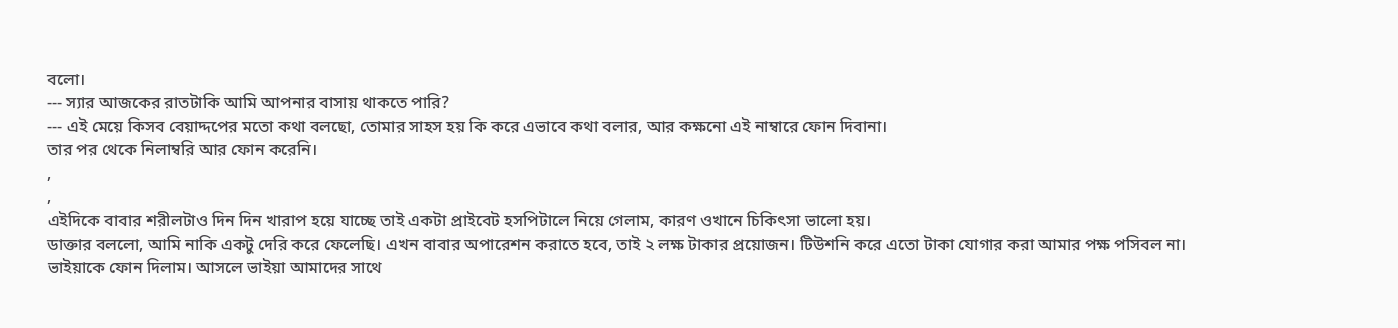বলো।
--- স্যার আজকের রাতটাকি আমি আপনার বাসায় থাকতে পারি?
--- এই মেয়ে কিসব বেয়াদ্দপের মতো কথা বলছো, তোমার সাহস হয় কি করে এভাবে কথা বলার, আর কক্ষনো এই নাম্বারে ফোন দিবানা।
তার পর থেকে নিলাম্বরি আর ফোন করেনি।
,
,
এইদিকে বাবার শরীলটাও দিন দিন খারাপ হয়ে যাচ্ছে তাই একটা প্রাইবেট হসপিটালে নিয়ে গেলাম, কারণ ওখানে চিকিৎসা ভালো হয়।
ডাক্তার বললো, আমি নাকি একটু দেরি করে ফেলেছি। এখন বাবার অপারেশন করাতে হবে, তাই ২ লক্ষ টাকার প্রয়োজন। টিউশনি করে এতো টাকা যোগার করা আমার পক্ষ পসিবল না।
ভাইয়াকে ফোন দিলাম। আসলে ভাইয়া আমাদের সাথে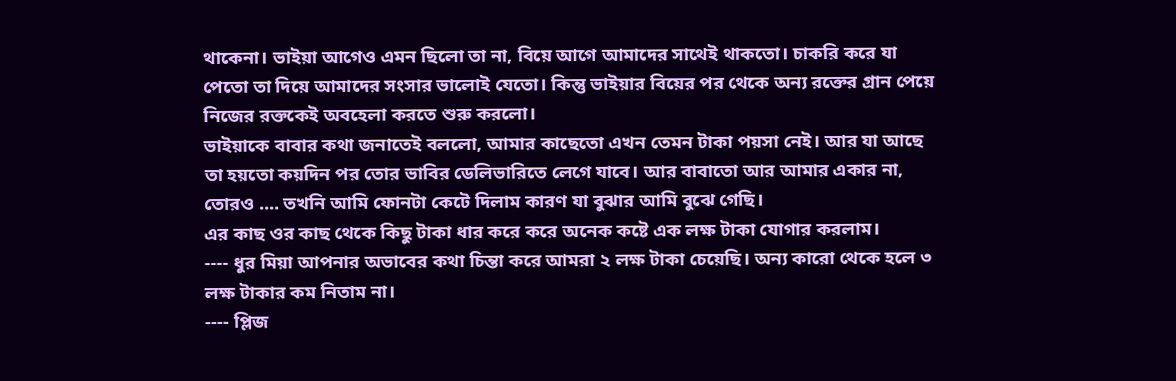থাকেনা। ভাইয়া আগেও এমন ছিলো তা না, বিয়ে আগে আমাদের সাথেই থাকতো। চাকরি করে যা পেতো তা দিয়ে আমাদের সংসার ভালোই যেতো। কিন্তু ভাইয়ার বিয়ের পর থেকে অন্য রক্তের গ্রান পেয়ে নিজের রক্তকেই অবহেলা করতে শুরু করলো।
ভাইয়াকে বাবার কথা জনাতেই বললো, আমার কাছেতো এখন তেমন টাকা পয়সা নেই। আর যা আছে তা হয়তো কয়দিন পর তোর ভাবির ডেলিভারিতে লেগে যাবে। আর বাবাতো আর আমার একার না, তোরও .... তখনি আমি ফোনটা কেটে দিলাম কারণ যা বুঝার আমি বুঝে গেছি।
এর কাছ ওর কাছ থেকে কিছু টাকা ধার করে করে অনেক কষ্টে এক লক্ষ টাকা যোগার করলাম।
---- ধুর মিয়া আপনার অভাবের কথা চিন্তা করে আমরা ২ লক্ষ টাকা চেয়েছি। অন্য কারো থেকে হলে ৩ লক্ষ টাকার কম নিতাম না।
---- প্লিজ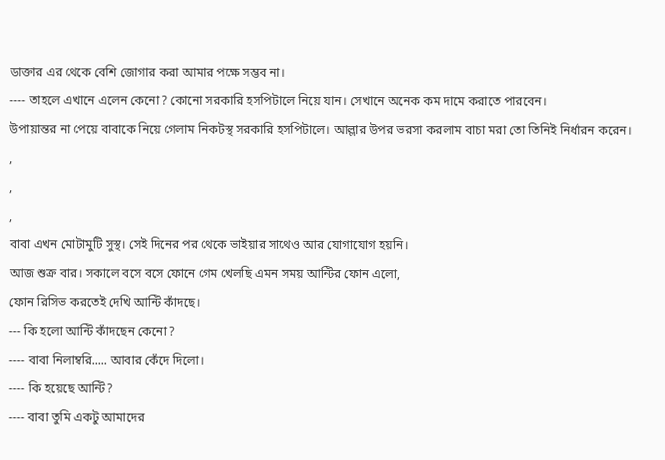ডাক্তার এর থেকে বেশি জোগার করা আমার পক্ষে সম্ভব না।
---- তাহলে এখানে এলেন কেনো? কোনো সরকারি হসপিটালে নিয়ে যান। সেখানে অনেক কম দামে করাতে পারবেন।
উপায়ান্তর না পেয়ে বাবাকে নিয়ে গেলাম নিকটস্থ সরকারি হসপিটালে। আল্লার উপর ভরসা করলাম বাচা মরা তো তিনিই নির্ধারন করেন।
,
,
,
বাবা এখন মোটামুটি সুস্থ। সেই দিনের পর থেকে ভাইয়ার সাথেও আর যোগাযোগ হয়নি।
আজ শুক্র বার। সকালে বসে বসে ফোনে গেম খেলছি এমন সময় আন্টির ফোন এলো,
ফোন রিসিভ করতেই দেখি আন্টি কাঁদছে।
--- কি হলো আন্টি কাঁদছেন কেনো?
---- বাবা নিলাম্বরি..... আবার কেঁদে দিলো।
---- কি হয়েছে আন্টি?
---- বাবা তুমি একটু আমাদের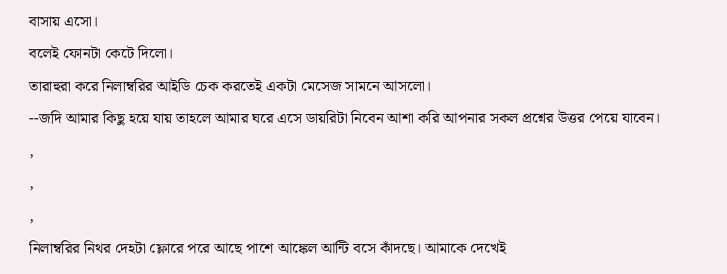বাসায় এসো।
বলেই ফোনটা কেটে দিলো।
তারাহুরা করে নিলাম্বরির আইডি চেক করতেই একটা মেসেজ সামনে আসলো।
--জদি আমার কিছু হয়ে যায় তাহলে আমার ঘরে এসে ডায়রিটা নিবেন আশা করি আপনার সকল প্রশ্নের উত্তর পেয়ে যাবেন।
,
,
,
নিলাম্বরির নিথর দেহটা ফ্লোরে পরে আছে পাশে আঙ্কেল আন্টি বসে কাঁদছে। আমাকে দেখেই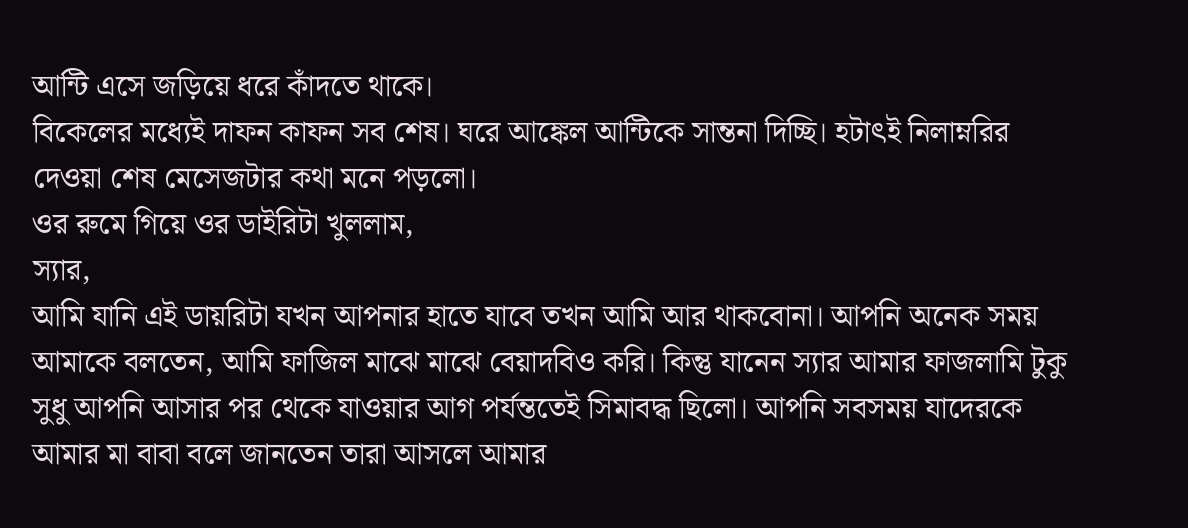আন্টি এসে জড়িয়ে ধরে কাঁদতে থাকে।
বিকেলের মধ্যেই দাফন কাফন সব শেষ। ঘরে আঙ্কেল আন্টিকে সান্তনা দিচ্ছি। হটাৎই নিলাম্নরির দেওয়া শেষ মেসেজটার কথা মনে পড়লো।
ওর রুমে গিয়ে ওর ডাইরিটা খুললাম,
স্যার,
আমি যানি এই ডায়রিটা যখন আপনার হাতে যাবে তখন আমি আর থাকবোনা। আপনি অনেক সময় আমাকে বলতেন, আমি ফাজিল মাঝে মাঝে বেয়াদবিও করি। কিন্তু যানেন স্যার আমার ফাজলামি টুকু সুধু আপনি আসার পর থেকে যাওয়ার আগ পর্যন্ততেই সিমাবদ্ধ ছিলো। আপনি সবসময় যাদেরকে আমার মা বাবা বলে জানতেন তারা আসলে আমার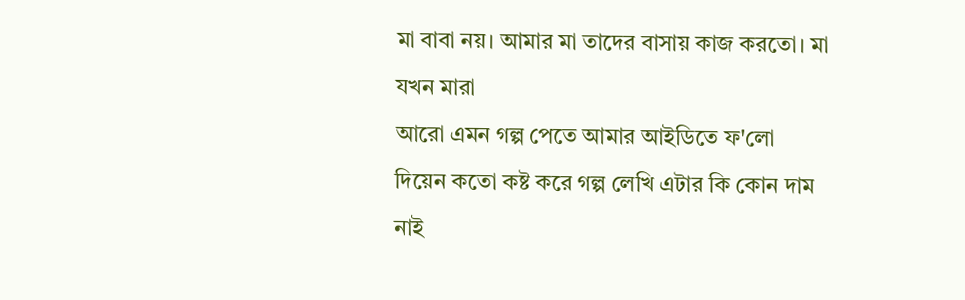মা বাবা নয়। আমার মা তাদের বাসায় কাজ করতো। মা যখন মারা
আরো এমন গল্প পেতে আমার আইডিতে ফ'লো দিয়েন কতো কষ্ট করে গল্প লেখি এটার কি কোন দাম নাই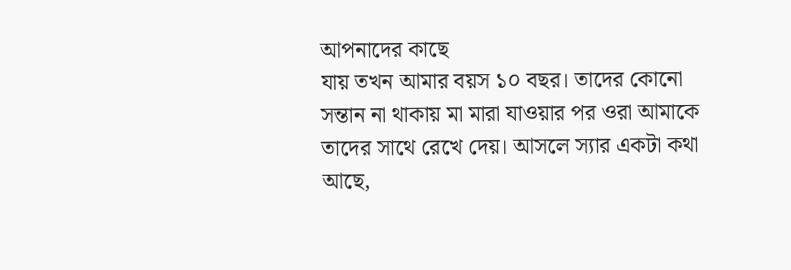আপনাদের কাছে
যায় তখন আমার বয়স ১০ বছর। তাদের কোনো সন্তান না থাকায় মা মারা যাওয়ার পর ওরা আমাকে তাদের সাথে রেখে দেয়। আসলে স্যার একটা কথা আছে,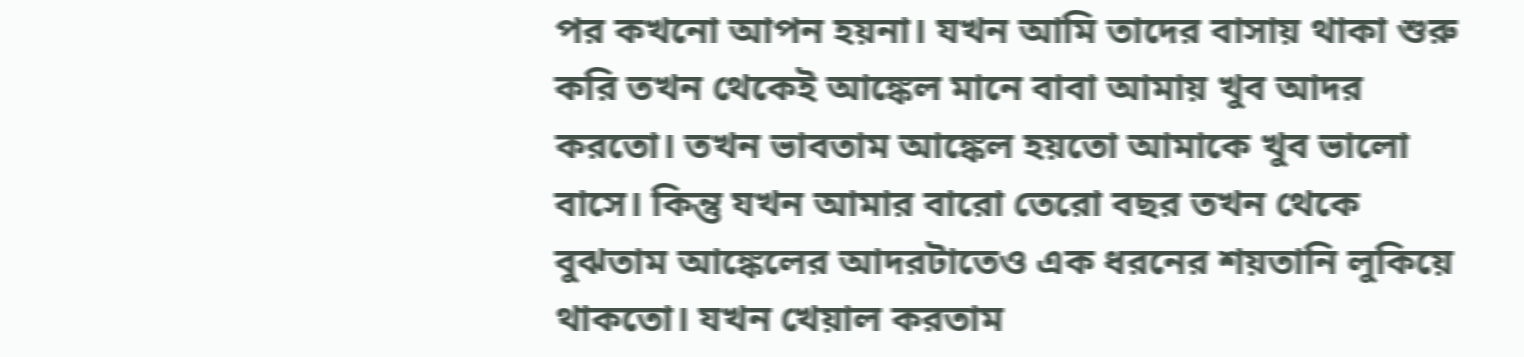পর কখনো আপন হয়না। যখন আমি তাদের বাসায় থাকা শুরু করি তখন থেকেই আঙ্কেল মানে বাবা আমায় খুব আদর করতো। তখন ভাবতাম আঙ্কেল হয়তো আমাকে খুব ভালো বাসে। কিন্তু যখন আমার বারো তেরো বছর তখন থেকে বুঝতাম আঙ্কেলের আদরটাতেও এক ধরনের শয়তানি লুকিয়ে থাকতো। যখন খেয়াল করতাম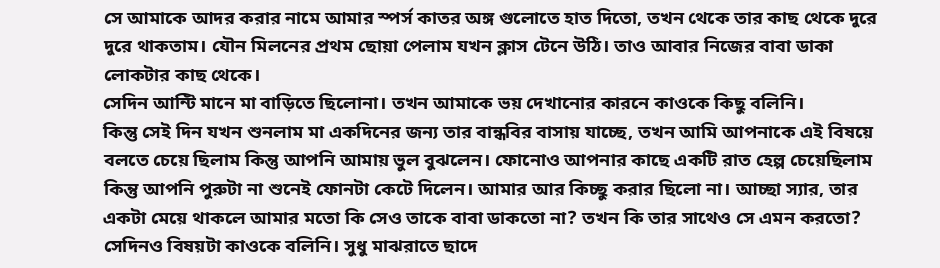সে আমাকে আদর করার নামে আমার স্পর্স কাতর অঙ্গ গুলোতে হাত দিতো, তখন থেকে তার কাছ থেকে দুরে দুরে থাকতাম। যৌন মিলনের প্রথম ছোয়া পেলাম যখন ক্লাস টেনে উঠি। তাও আবার নিজের বাবা ডাকা লোকটার কাছ থেকে।
সেদিন আন্টি মানে মা বাড়িতে ছিলোনা। তখন আমাকে ভয় দেখানোর কারনে কাওকে কিছু বলিনি।
কিন্তু সেই দিন যখন শুনলাম মা একদিনের জন্য তার বান্ধবির বাসায় যাচ্ছে, তখন আমি আপনাকে এই বিষয়ে বলতে চেয়ে ছিলাম কিন্তু আপনি আমায় ভুল বুঝলেন। ফোনোও আপনার কাছে একটি রাত হেল্প চেয়েছিলাম কিন্তু আপনি পুরুটা না শুনেই ফোনটা কেটে দিলেন। আমার আর কিচ্ছু করার ছিলো না। আচ্ছা স্যার, তার একটা মেয়ে থাকলে আমার মতো কি সেও তাকে বাবা ডাকতো না? তখন কি তার সাথেও সে এমন করতো?
সেদিনও বিষয়টা কাওকে বলিনি। সুধু মাঝরাতে ছাদে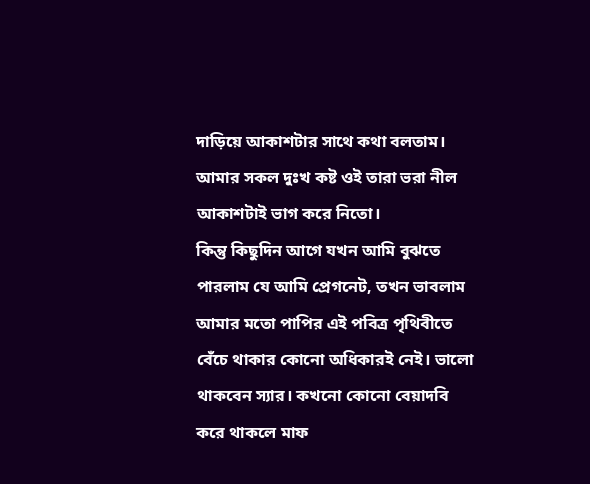দাড়িয়ে আকাশটার সাথে কথা বলতাম। আমার সকল দুঃখ কষ্ট ওই তারা ভরা নীল আকাশটাই ভাগ করে নিতো।
কিন্তু কিছুদিন আগে যখন আমি বুঝতে পারলাম যে আমি প্রেগনেট, তখন ভাবলাম আমার মতো পাপির এই পবিত্র পৃথিবীতে বেঁচে থাকার কোনো অধিকারই নেই। ভালো থাকবেন স্যার। কখনো কোনো বেয়াদবি করে থাকলে মাফ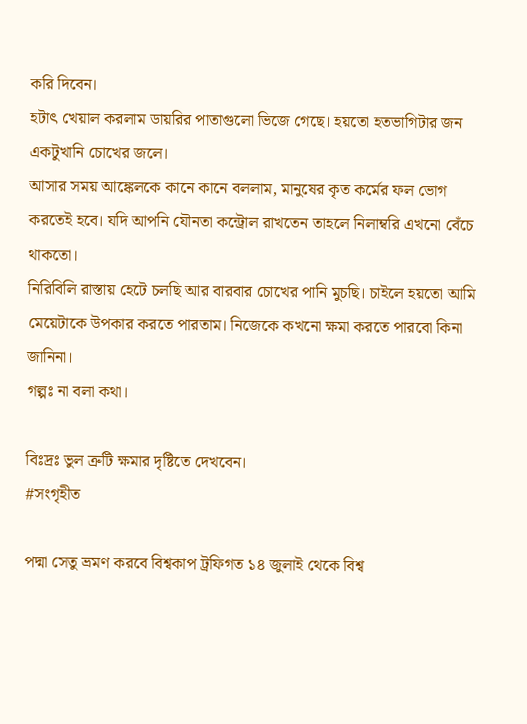করি দিবেন।
হটাৎ খেয়াল করলাম ডায়রির পাতাগুলো ভিজে গেছে। হয়তো হতভাগিটার জন একটুখানি চোখের জলে।
আসার সময় আঙ্কেলকে কানে কানে বললাম, মানুষের কৃত কর্মের ফল ভোগ করতেই হবে। যদি আপনি যৌনতা কন্ট্রোল রাখতেন তাহলে নিলাম্বরি এখনো বেঁচে থাকতো।
নিরিবিলি রাস্তায় হেটে চলছি আর বারবার চোখের পানি মুচছি। চাইলে হয়তো আমি মেয়েটাকে উপকার করতে পারতাম। নিজেকে কখনো ক্ষমা করতে পারবো কিনা জানিনা।
গল্পঃ না বলা কথা।

বিঃদ্রঃ ভুল ত্রুটি ক্ষমার দৃষ্টিতে দেখবেন।
#সংগৃহীত

পদ্মা সেতু ভ্রমণ করবে বিশ্বকাপ ট্রফিগত ১৪ জুলাই থেকে বিশ্ব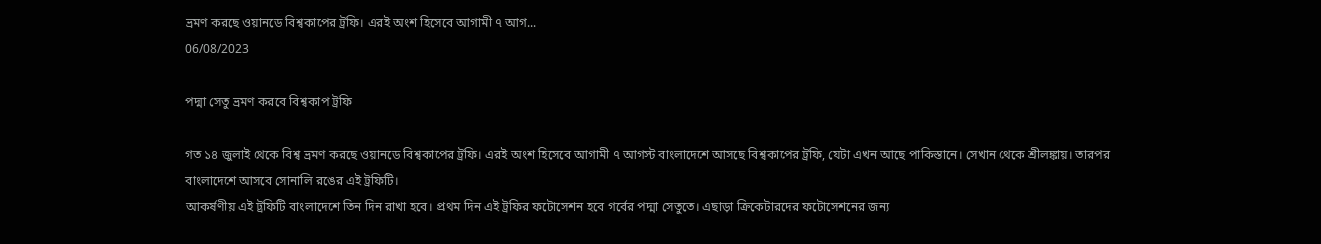ভ্রমণ করছে ওয়ানডে বিশ্বকাপের ট্রফি। এরই অংশ হিসেবে আগামী ৭ আগ...
06/08/2023

পদ্মা সেতু ভ্রমণ করবে বিশ্বকাপ ট্রফি

গত ১৪ জুলাই থেকে বিশ্ব ভ্রমণ করছে ওয়ানডে বিশ্বকাপের ট্রফি। এরই অংশ হিসেবে আগামী ৭ আগস্ট বাংলাদেশে আসছে বিশ্বকাপের ট্রফি, যেটা এখন আছে পাকিস্তানে। সেখান থেকে শ্রীলঙ্কায়। তারপর বাংলাদেশে আসবে সোনালি রঙের এই ট্রফিটি।
আকর্ষণীয় এই ট্রফিটি বাংলাদেশে তিন দিন রাখা হবে। প্রথম দিন এই ট্রফির ফটোসেশন হবে গর্বের পদ্মা সেতুতে। এছাড়া ক্রিকেটারদের ফটোসেশনের জন্য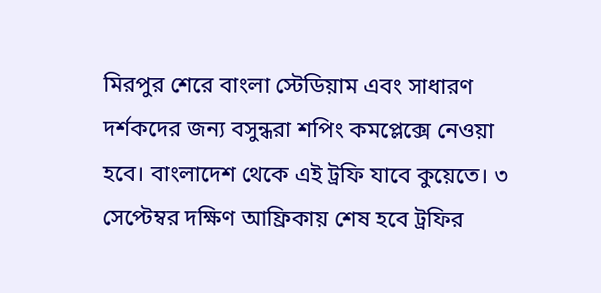মিরপুর শেরে বাংলা স্টেডিয়াম এবং সাধারণ দর্শকদের জন্য বসুন্ধরা শপিং কমপ্লেক্সে নেওয়া হবে। বাংলাদেশ থেকে এই ট্রফি যাবে কুয়েতে। ৩ সেপ্টেম্বর দক্ষিণ আফ্রিকায় শেষ হবে ট্রফির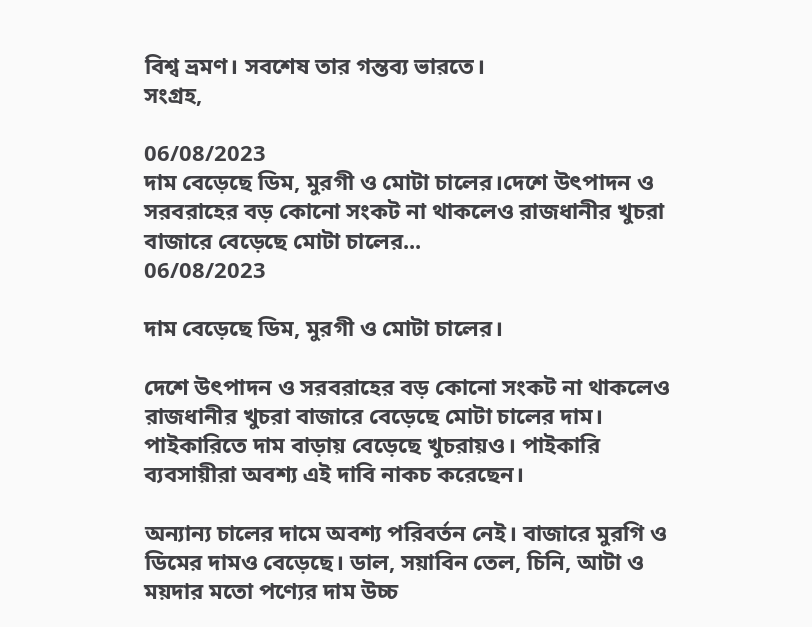বিশ্ব ভ্রমণ। সবশেষ তার গন্তব্য ভারতে।
সংগ্রহ,

06/08/2023
দাম বেড়েছে ডিম, মুরগী ও মোটা চালের।দেশে উৎপাদন ও সরবরাহের বড় কোনো সংকট না থাকলেও রাজধানীর খুচরা বাজারে বেড়েছে মোটা চালের...
06/08/2023

দাম বেড়েছে ডিম, মুরগী ও মোটা চালের।

দেশে উৎপাদন ও সরবরাহের বড় কোনো সংকট না থাকলেও রাজধানীর খুচরা বাজারে বেড়েছে মোটা চালের দাম। পাইকারিতে দাম বাড়ায় বেড়েছে খুচরায়ও। পাইকারি ব্যবসায়ীরা অবশ্য এই দাবি নাকচ করেছেন।

অন্যান্য চালের দামে অবশ্য পরিবর্তন নেই। বাজারে মুরগি ও ডিমের দামও বেড়েছে। ডাল, সয়াবিন তেল, চিনি, আটা ও ময়দার মতো পণ্যের দাম উচ্চ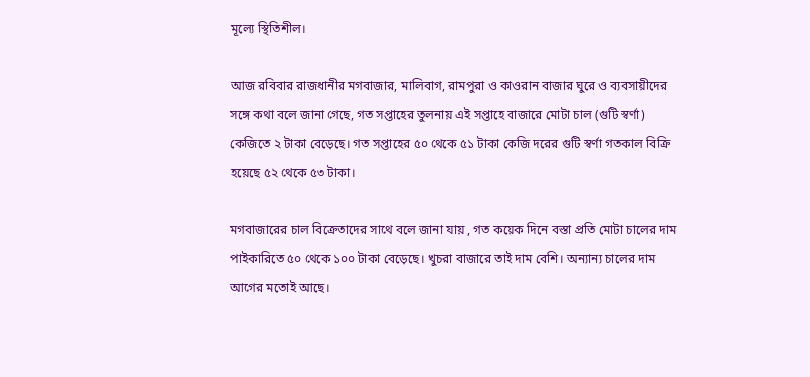মূল্যে স্থিতিশীল।

আজ রবিবার রাজধানীর মগবাজার, মালিবাগ, রামপুরা ও কাওরান বাজার ঘুরে ও ব্যবসায়ীদের সঙ্গে কথা বলে জানা গেছে, গত সপ্তাহের তুলনায় এই সপ্তাহে বাজারে মোটা চাল (গুটি স্বর্ণা) কেজিতে ২ টাকা বেড়েছে। গত সপ্তাহের ৫০ থেকে ৫১ টাকা কেজি দরের গুটি স্বর্ণা গতকাল বিক্রি হয়েছে ৫২ থেকে ৫৩ টাকা।

মগবাজারের চাল বিক্রেতাদের সাথে বলে জানা যায় , গত কয়েক দিনে বস্তা প্রতি মোটা চালের দাম পাইকারিতে ৫০ থেকে ১০০ টাকা বেড়েছে। খুচরা বাজারে তাই দাম বেশি। অন্যান্য চালের দাম আগের মতোই আছে।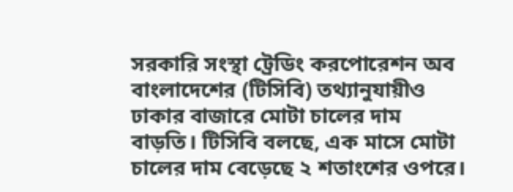সরকারি সংস্থা ট্রেডিং করপোরেশন অব বাংলাদেশের (টিসিবি) তথ্যানুযায়ীও ঢাকার বাজারে মোটা চালের দাম বাড়তি। টিসিবি বলছে, এক মাসে মোটা চালের দাম বেড়েছে ২ শতাংশের ওপরে।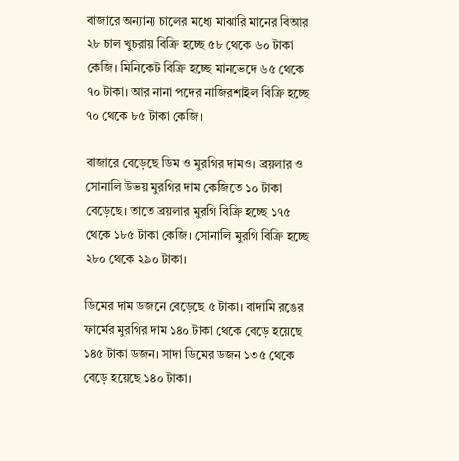বাজারে অন্যান্য চালের মধ্যে মাঝারি মানের বিআর ২৮ চাল খুচরায় বিক্রি হচ্ছে ৫৮ থেকে ৬০ টাকা কেজি। মিনিকেট বিক্রি হচ্ছে মানভেদে ৬৫ থেকে ৭০ টাকা। আর নানা পদের নাজিরশাইল বিক্রি হচ্ছে ৭০ থেকে ৮৫ টাকা কেজি।

বাজারে বেড়েছে ডিম ও মুরগির দামও। ব্রয়লার ও সোনালি উভয় মুরগির দাম কেজিতে ১০ টাকা বেড়েছে। তাতে ব্রয়লার মুরগি বিক্রি হচ্ছে ১৭৫ থেকে ১৮৫ টাকা কেজি। সোনালি মুরগি বিক্রি হচ্ছে ২৮০ থেকে ২৯০ টাকা।

ডিমের দাম ডজনে বেড়েছে ৫ টাকা। বাদামি রঙের ফার্মের মুরগির দাম ১৪০ টাকা থেকে বেড়ে হয়েছে ১৪৫ টাকা ডজন। সাদা ডিমের ডজন ১৩৫ থেকে বেড়ে হয়েছে ১৪০ টাকা।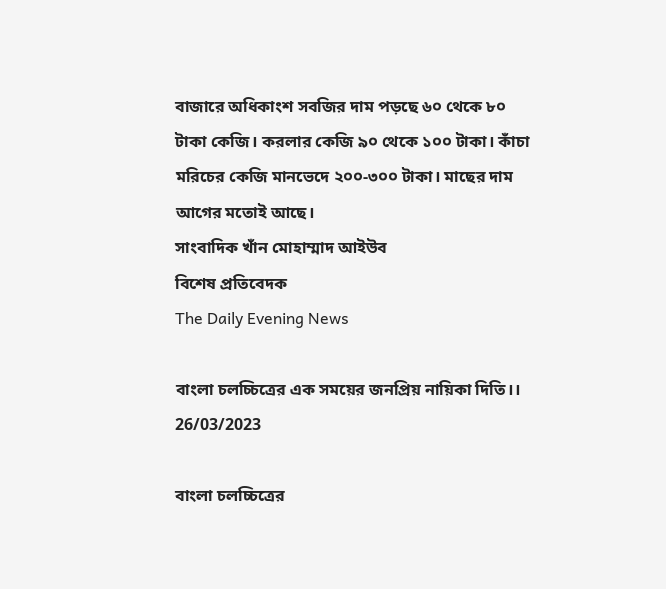বাজারে অধিকাংশ সবজির দাম পড়ছে ৬০ থেকে ৮০ টাকা কেজি। করলার কেজি ৯০ থেকে ১০০ টাকা। কাঁচা মরিচের কেজি মানভেদে ২০০-৩০০ টাকা। মাছের দাম আগের মতোই আছে।
সাংবাদিক খাঁন মোহাম্মাদ আইউব
বিশেষ প্রতিবেদক
The Daily Evening News

বাংলা চলচ্চিত্রের এক সময়ের জনপ্রিয় নায়িকা দিতি।।
26/03/2023

বাংলা চলচ্চিত্রের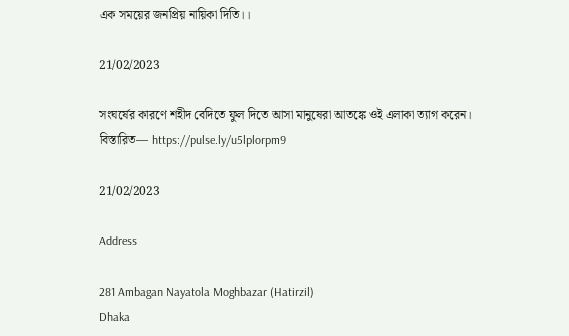এক সময়ের জনপ্রিয় নায়িকা দিতি।।

21/02/2023

সংঘর্ষের কারণে শহীদ বেদিতে ফুল দিতে আসা মানুষেরা আতঙ্কে ওই এলাকা ত্যাগ করেন। বিস্তারিত— https://pulse.ly/u5lplorpm9

21/02/2023

Address

281 Ambagan Nayatola Moghbazar (Hatirzil)
Dhaka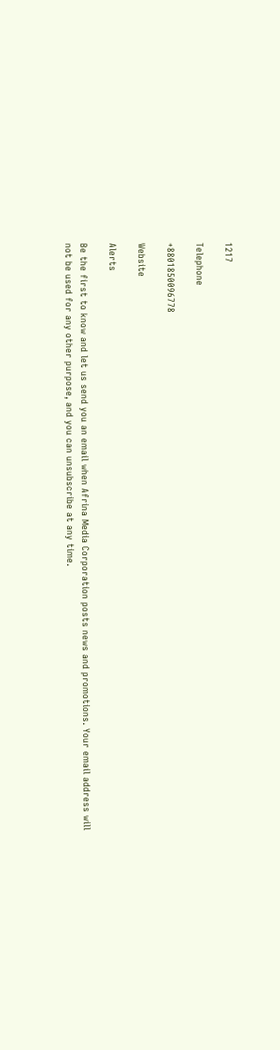1217

Telephone

+8801850096778

Website

Alerts

Be the first to know and let us send you an email when Afrina Media Corporation posts news and promotions. Your email address will not be used for any other purpose, and you can unsubscribe at any time.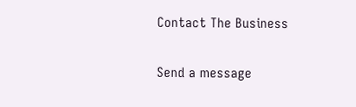Contact The Business

Send a message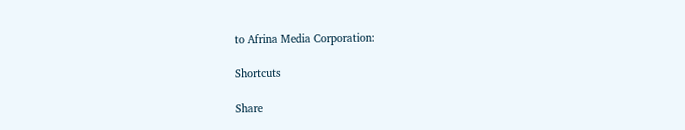to Afrina Media Corporation:

Shortcuts

Share